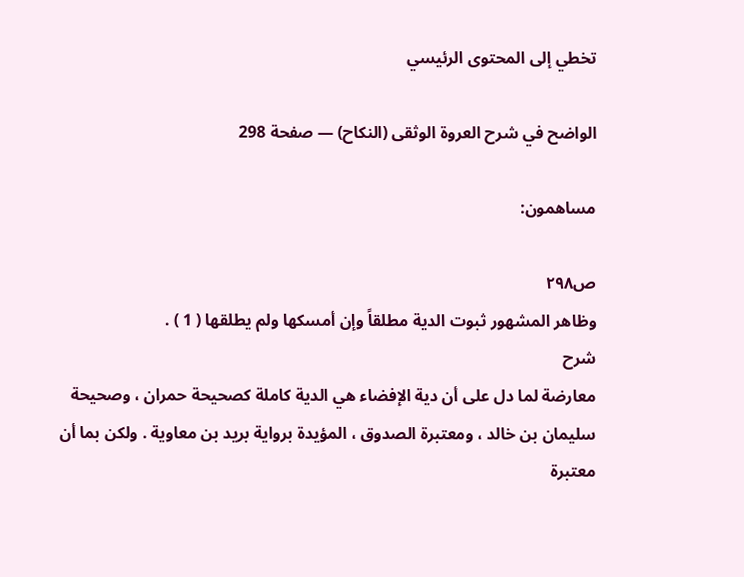تخطي إلى المحتوى الرئيسي

الواضح في شرح العروة الوثقى (النكاح) — صفحة 298

مساهمون:

ص٢٩٨
وظاهر المشهور ثبوت الدية مطلقاً وإن أمسكها ولم يطلقها ( 1 ) .
شرح
معارضة لما دل على أن دية الإفضاء هي الدية كاملة كصحيحة حمران ، وصحيحة سليمان بن خالد ، ومعتبرة الصدوق ، المؤيدة برواية بريد بن معاوية . ولكن بما أن معتبرة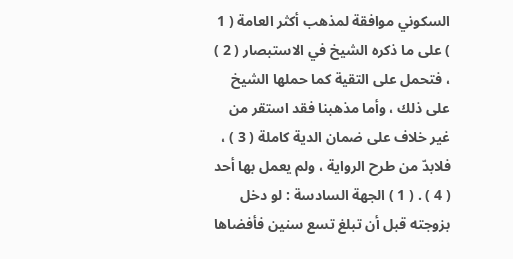السكوني موافقة لمذهب أكثر العامة ( 1 ) على ما ذكره الشيخ في الاستبصار ( 2 ) ، فتحمل على التقية كما حملها الشيخ على ذلك ، وأما مذهبنا فقد استقر من غير خلاف على ضمان الدية كاملة ( 3 ) ، فلابدّ من طرح الرواية ، ولم يعمل بها أحد ( 4 ) . ( 1 ) الجهة السادسة : لو دخل بزوجته قبل أن تبلغ تسع سنين فأفضاها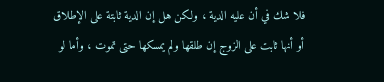فلا شك في أن عليه الدية ، ولكن هل إن الدية ثابتة على الإطلاق أو أنها ثابت على الزوج إن طلقها ولم يمسكها حتى تموت ، وأما لو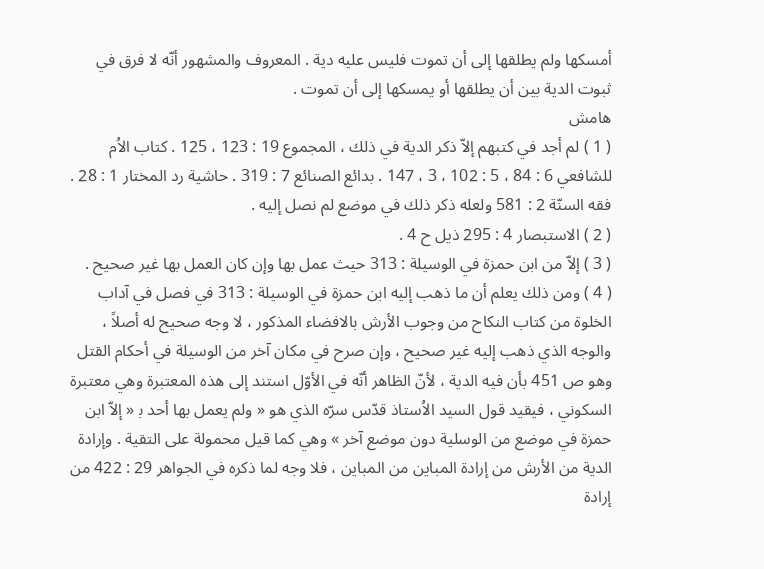أمسكها ولم يطلقها إلى أن تموت فليس عليه دية . المعروف والمشهور أنّه لا فرق في ثبوت الدية بين أن يطلقها أو يمسكها إلى أن تموت .
هامش
( 1 ) لم أجد في كتبهم إلاّ ذكر الدية في ذلك ، المجموع 19 : 123 ، 125 . كتاب الاُم للشافعي 6 : 84 ، 5 : 102 ، 3 ، 147 . بدائع الصنائع 7 : 319 . حاشية رد المختار 1 : 28 . فقه السنّة 2 : 581 ولعله ذكر ذلك في موضع لم نصل إليه .
( 2 ) الاستبصار 4 : 295 ذيل ح 4 .
( 3 ) إلاّ من ابن حمزة في الوسيلة : 313 حيث عمل بها وإن كان العمل بها غير صحيح .
( 4 ) ومن ذلك يعلم أن ما ذهب إليه ابن حمزة في الوسيلة : 313 في فصل في آداب الخلوة من كتاب النكاح من وجوب الأرش بالافضاء المذكور ، لا وجه صحيح له أصلاً ، والوجه الذي ذهب إليه غير صحيح ، وإن صرح في مكان آخر من الوسيلة في أحكام القتل وهو ص 451 بأن فيه الدية ، لأنّ الظاهر أنّه في الأوّل استند إلى هذه المعتبرة وهي معتبرة السكوني ، فيقيد قول السيد الاُستاذ قدّس سرّه الذي هو « ولم يعمل بها أحد ب‍ « إلاّ ابن حمزة في موضع من الوسلية دون موضع آخر » وهي كما قيل محمولة على التقية . وإرادة الدية من الأرش من إرادة المباين من المباين ، فلا وجه لما ذكره في الجواهر 29 : 422 من إرادة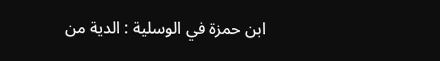ابن حمزة في الوسلية : الدية من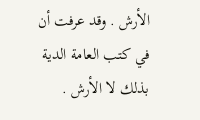الأرش . وقد عرفت أن في كتب العامة الدية بذلك لا الأرش .